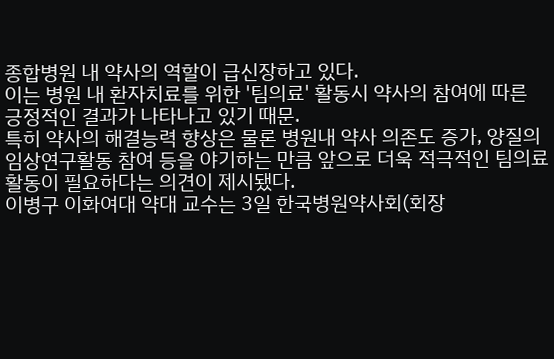종합병원 내 약사의 역할이 급신장하고 있다.
이는 병원 내 환자치료를 위한 '팀의료' 활동시 약사의 참여에 따른 긍정적인 결과가 나타나고 있기 때문.
특히 약사의 해결능력 향상은 물론 병원내 약사 의존도 증가, 양질의 임상연구활동 참여 등을 야기하는 만큼 앞으로 더욱 적극적인 팀의료활동이 필요하다는 의견이 제시됐다.
이병구 이화여대 약대 교수는 3일 한국병원약사회(회장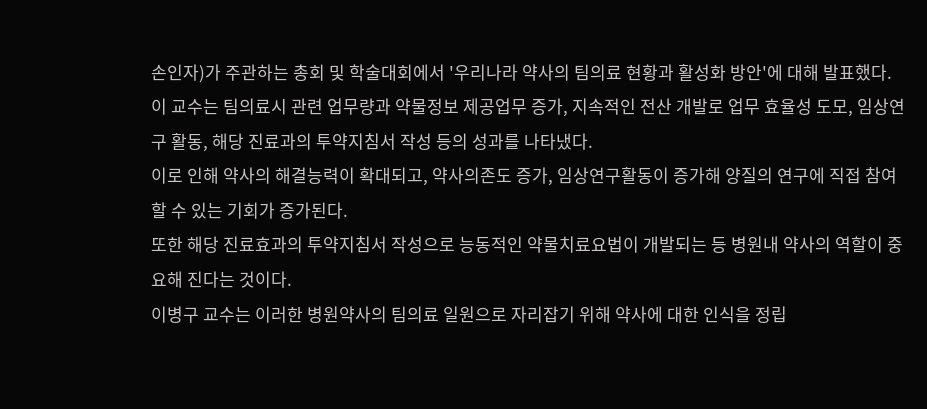손인자)가 주관하는 총회 및 학술대회에서 '우리나라 약사의 팀의료 현황과 활성화 방안'에 대해 발표했다.
이 교수는 팀의료시 관련 업무량과 약물정보 제공업무 증가, 지속적인 전산 개발로 업무 효율성 도모, 임상연구 활동, 해당 진료과의 투약지침서 작성 등의 성과를 나타냈다.
이로 인해 약사의 해결능력이 확대되고, 약사의존도 증가, 임상연구활동이 증가해 양질의 연구에 직접 참여할 수 있는 기회가 증가된다.
또한 해당 진료효과의 투약지침서 작성으로 능동적인 약물치료요법이 개발되는 등 병원내 약사의 역할이 중요해 진다는 것이다.
이병구 교수는 이러한 병원약사의 팀의료 일원으로 자리잡기 위해 약사에 대한 인식을 정립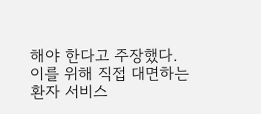해야 한다고 주장했다.
이를 위해 직접 대면하는 환자 서비스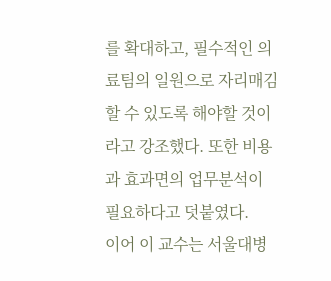를 확대하고, 필수적인 의료팀의 일원으로 자리매김할 수 있도록 해야할 것이라고 강조했다. 또한 비용과 효과면의 업무분석이 필요하다고 덧붙였다.
이어 이 교수는 서울대병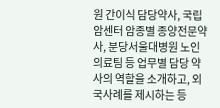원 간이식 담당약사, 국립암센터 암종별 종양전문약사, 분당서울대병원 노인의료팀 등 업무별 담당 약사의 역할을 소개하고, 외국사례를 제시하는 등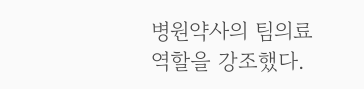병원약사의 팀의료 역할을 강조했다.